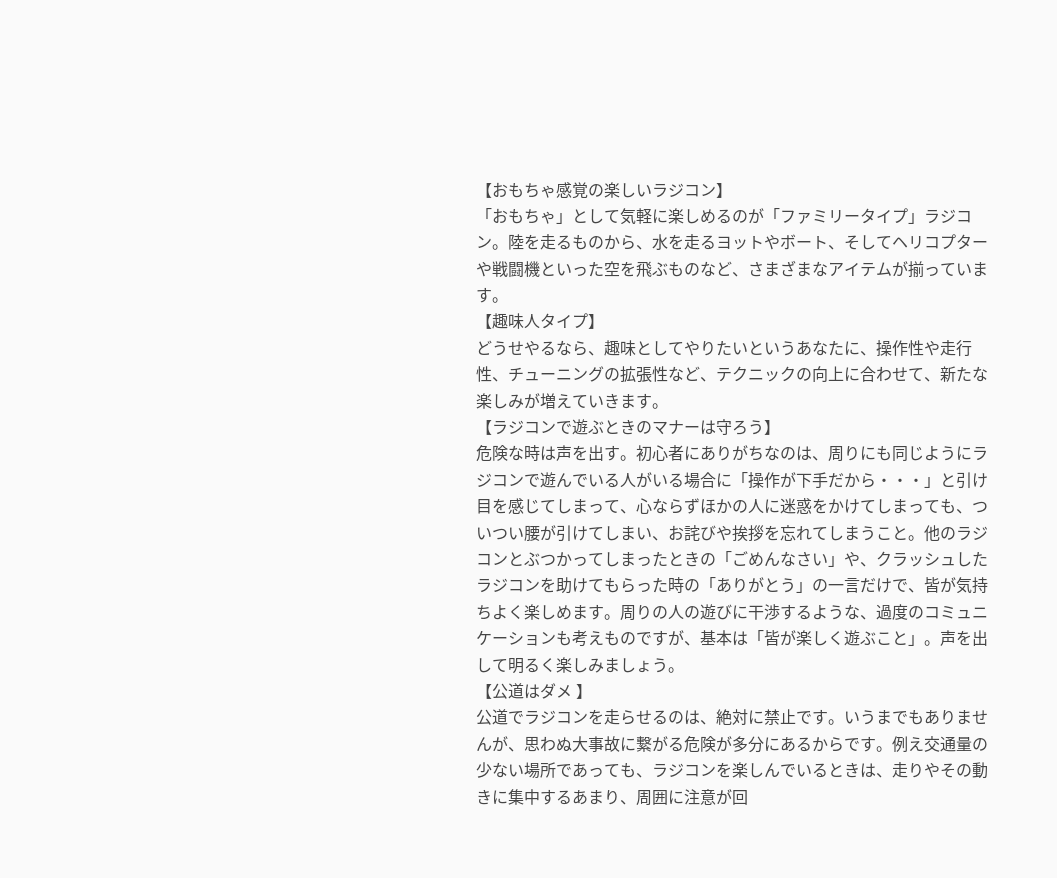【おもちゃ感覚の楽しいラジコン】
「おもちゃ」として気軽に楽しめるのが「ファミリータイプ」ラジコン。陸を走るものから、水を走るヨットやボート、そしてヘリコプターや戦闘機といった空を飛ぶものなど、さまざまなアイテムが揃っています。
【趣味人タイプ】
どうせやるなら、趣味としてやりたいというあなたに、操作性や走行性、チューニングの拡張性など、テクニックの向上に合わせて、新たな楽しみが増えていきます。
【ラジコンで遊ぶときのマナーは守ろう】
危険な時は声を出す。初心者にありがちなのは、周りにも同じようにラジコンで遊んでいる人がいる場合に「操作が下手だから・・・」と引け目を感じてしまって、心ならずほかの人に迷惑をかけてしまっても、ついつい腰が引けてしまい、お詫びや挨拶を忘れてしまうこと。他のラジコンとぶつかってしまったときの「ごめんなさい」や、クラッシュしたラジコンを助けてもらった時の「ありがとう」の一言だけで、皆が気持ちよく楽しめます。周りの人の遊びに干渉するような、過度のコミュニケーションも考えものですが、基本は「皆が楽しく遊ぶこと」。声を出して明るく楽しみましょう。
【公道はダメ 】
公道でラジコンを走らせるのは、絶対に禁止です。いうまでもありませんが、思わぬ大事故に繋がる危険が多分にあるからです。例え交通量の少ない場所であっても、ラジコンを楽しんでいるときは、走りやその動きに集中するあまり、周囲に注意が回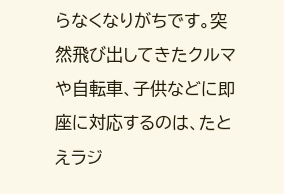らなくなりがちです。突然飛び出してきたクルマや自転車、子供などに即座に対応するのは、たとえラジ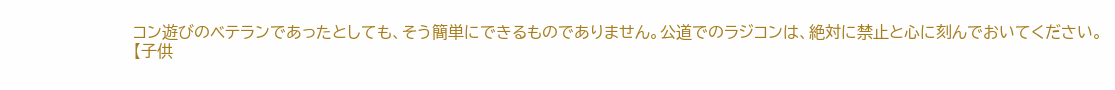コン遊びのベテランであったとしても、そう簡単にできるものでありません。公道でのラジコンは、絶対に禁止と心に刻んでおいてください。
【子供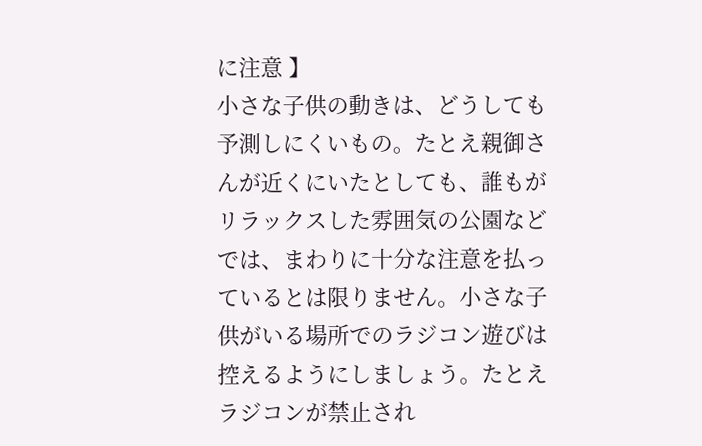に注意 】
小さな子供の動きは、どうしても予測しにくいもの。たとえ親御さんが近くにいたとしても、誰もがリラックスした雰囲気の公園などでは、まわりに十分な注意を払っているとは限りません。小さな子供がいる場所でのラジコン遊びは控えるようにしましょう。たとえラジコンが禁止され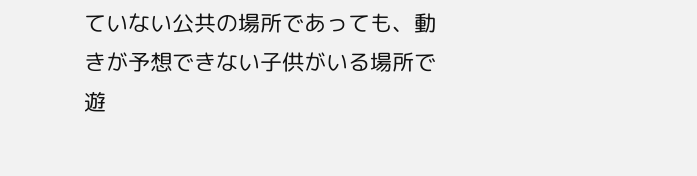ていない公共の場所であっても、動きが予想できない子供がいる場所で遊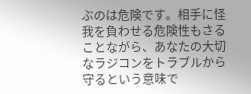ぶのは危険です。相手に怪我を負わせる危険性もさることながら、あなたの大切なラジコンをトラブルから守るという意味で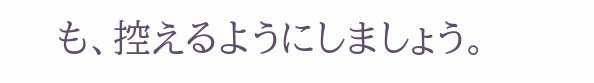も、控えるようにしましょう。